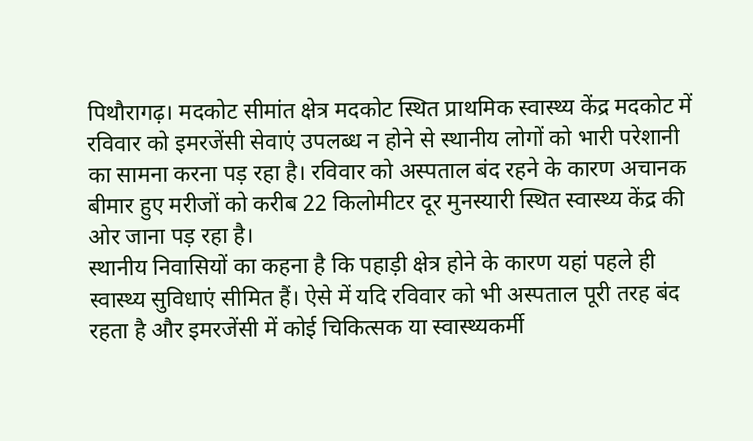पिथौरागढ़। मदकोट सीमांत क्षेत्र मदकोट स्थित प्राथमिक स्वास्थ्य केंद्र मदकोट में रविवार को इमरजेंसी सेवाएं उपलब्ध न होने से स्थानीय लोगों को भारी परेशानी का सामना करना पड़ रहा है। रविवार को अस्पताल बंद रहने के कारण अचानक बीमार हुए मरीजों को करीब 22 किलोमीटर दूर मुनस्यारी स्थित स्वास्थ्य केंद्र की ओर जाना पड़ रहा है।
स्थानीय निवासियों का कहना है कि पहाड़ी क्षेत्र होने के कारण यहां पहले ही स्वास्थ्य सुविधाएं सीमित हैं। ऐसे में यदि रविवार को भी अस्पताल पूरी तरह बंद रहता है और इमरजेंसी में कोई चिकित्सक या स्वास्थ्यकर्मी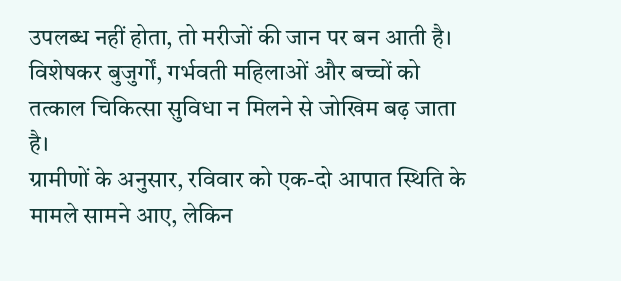उपलब्ध नहीं होता, तो मरीजों की जान पर बन आती है। विशेषकर बुजुर्गों, गर्भवती महिलाओं और बच्चों को तत्काल चिकित्सा सुविधा न मिलने से जोखिम बढ़ जाता है।
ग्रामीणों के अनुसार, रविवार को एक-दो आपात स्थिति के मामले सामने आए, लेकिन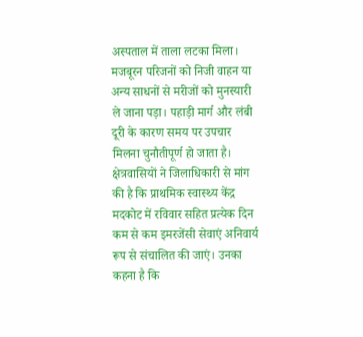अस्पताल में ताला लटका मिला। मजबूरन परिजनों को निजी वाहन या अन्य साधनों से मरीजों को मुनस्यारी ले जाना पड़ा। पहाड़ी मार्ग और लंबी दूरी के कारण समय पर उपचार मिलना चुनौतीपूर्ण हो जाता है।
क्षेत्रवासियों ने जिलाधिकारी से मांग की है कि प्राथमिक स्वास्थ्य केंद्र मदकोट में रविवार सहित प्रत्येक दिन कम से कम इमरजेंसी सेवाएं अनिवार्य रूप से संचालित की जाएं। उनका कहना है कि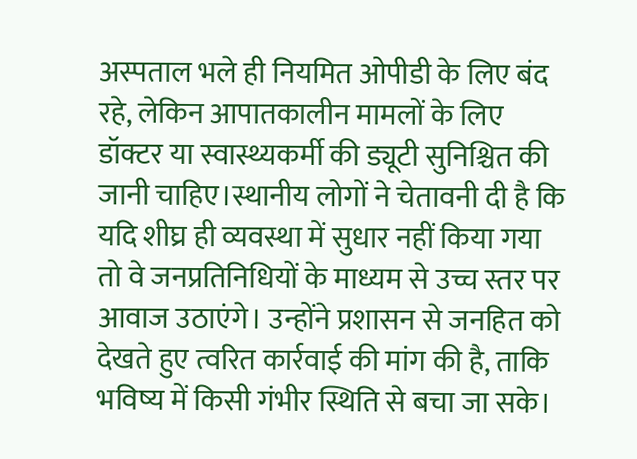अस्पताल भले ही नियमित ओपीडी के लिए बंद रहे, लेकिन आपातकालीन मामलों के लिए डॉक्टर या स्वास्थ्यकर्मी की ड्यूटी सुनिश्चित की जानी चाहिए।स्थानीय लोगों ने चेतावनी दी है कि यदि शीघ्र ही व्यवस्था में सुधार नहीं किया गया तो वे जनप्रतिनिधियों के माध्यम से उच्च स्तर पर आवाज उठाएंगे। उन्होंने प्रशासन से जनहित को देखते हुए त्वरित कार्रवाई की मांग की है, ताकि भविष्य में किसी गंभीर स्थिति से बचा जा सके।